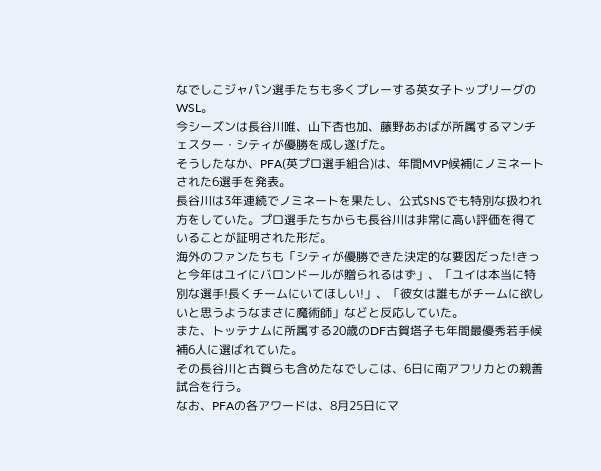なでしこジャパン選手たちも多くプレーする英女子トップリーグのWSL。
今シーズンは長谷川唯、山下杏也加、藤野あおばが所属するマンチェスター・シティが優勝を成し遂げた。
そうしたなか、PFA(英プロ選手組合)は、年間MVP候補にノミネートされた6選手を発表。
長谷川は3年連続でノミネートを果たし、公式SNSでも特別な扱われ方をしていた。プロ選手たちからも長谷川は非常に高い評価を得ていることが証明された形だ。
海外のファンたちも「シティが優勝できた決定的な要因だった!きっと今年はユイにバロンドールが贈られるはず」、「ユイは本当に特別な選手!長くチームにいてほしい!」、「彼女は誰もがチームに欲しいと思うようなまさに魔術師」などと反応していた。
また、トッテナムに所属する20歳のDF古賀塔子も年間最優秀若手候補6人に選ばれていた。
その長谷川と古賀らも含めたなでしこは、6日に南アフリカとの親善試合を行う。
なお、PFAの各アワードは、8月25日にマ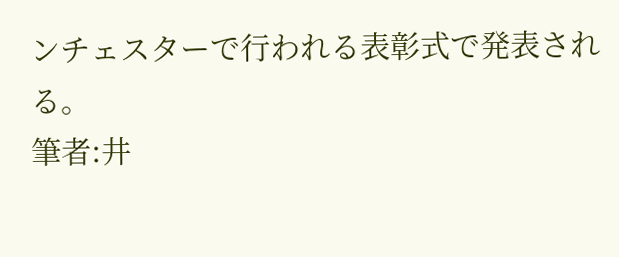ンチェスターで行われる表彰式で発表される。
筆者:井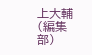上大輔(編集部)